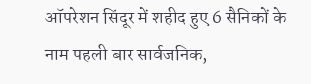ऑपरेशन सिंदूर में शहीद हुए 6 सैनिकों के नाम पहली बार सार्वजनिक,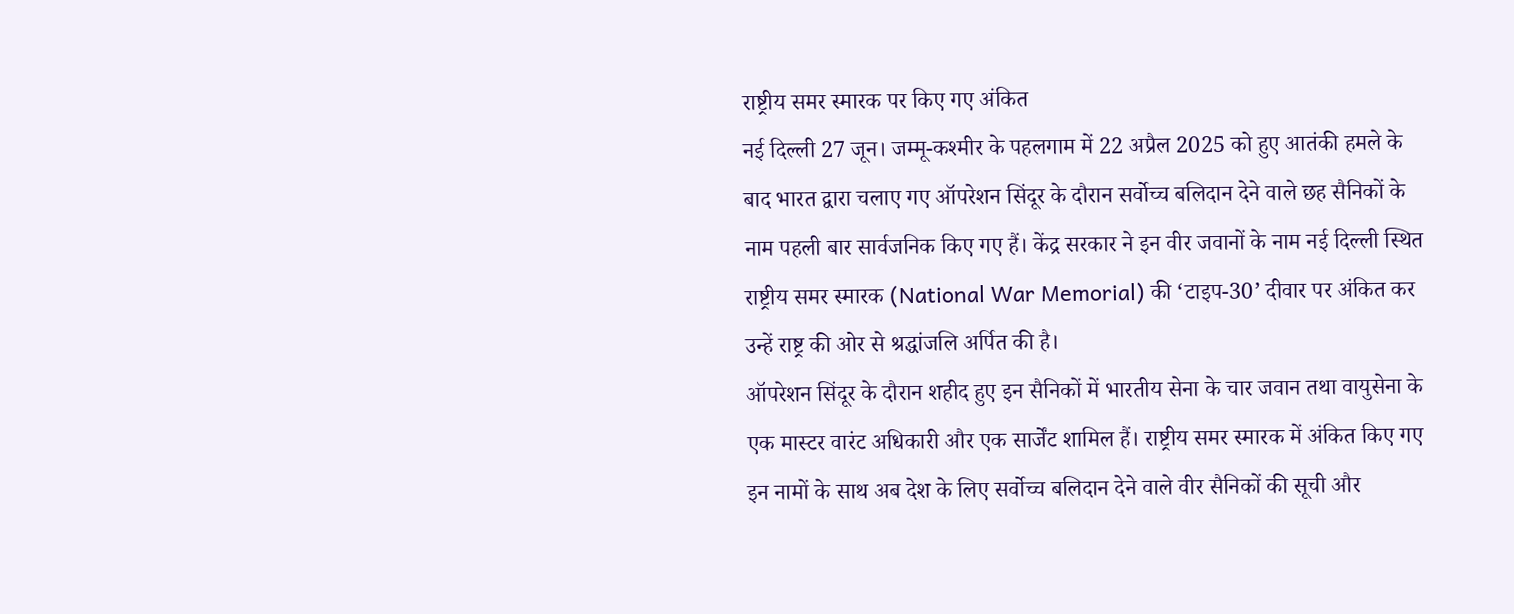राष्ट्रीय समर स्मारक पर किए गए अंकित
नई दिल्ली 27 जून। जम्मू-कश्मीर के पहलगाम में 22 अप्रैल 2025 को हुए आतंकी हमले के बाद भारत द्वारा चलाए गए ऑपरेशन सिंदूर के दौरान सर्वोच्च बलिदान देने वाले छह सैनिकों के नाम पहली बार सार्वजनिक किए गए हैं। केंद्र सरकार ने इन वीर जवानों के नाम नई दिल्ली स्थित राष्ट्रीय समर स्मारक (National War Memorial) की ‘टाइप-30’ दीवार पर अंकित कर उन्हें राष्ट्र की ओर से श्रद्धांजलि अर्पित की है।
ऑपरेशन सिंदूर के दौरान शहीद हुए इन सैनिकों में भारतीय सेना के चार जवान तथा वायुसेना के एक मास्टर वारंट अधिकारी और एक सार्जेंट शामिल हैं। राष्ट्रीय समर स्मारक में अंकित किए गए इन नामों के साथ अब देश के लिए सर्वोच्च बलिदान देने वाले वीर सैनिकों की सूची और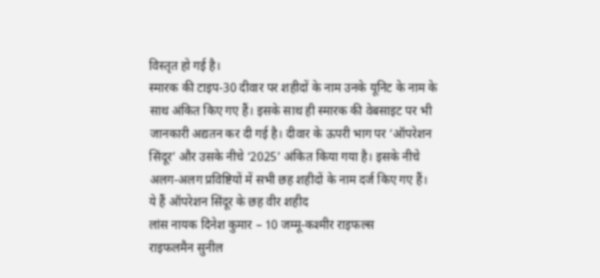विस्तृत हो गई है।
स्मारक की टाइप-30 दीवार पर शहीदों के नाम उनके यूनिट के नाम के साथ अंकित किए गए हैं। इसके साथ ही स्मारक की वेबसाइट पर भी जानकारी अद्यतन कर दी गई है। दीवार के ऊपरी भाग पर ‘ऑपरेशन सिंदूर’ और उसके नीचे ‘2025’ अंकित किया गया है। इसके नीचे अलग-अलग प्रविष्टियों में सभी छह शहीदों के नाम दर्ज किए गए हैं।
ये हैं ऑपरेशन सिंदूर के छह वीर शहीद
लांस नायक दिनेश कुमार – 10 जम्मू-कश्मीर राइफल्स
राइफलमैन सुनील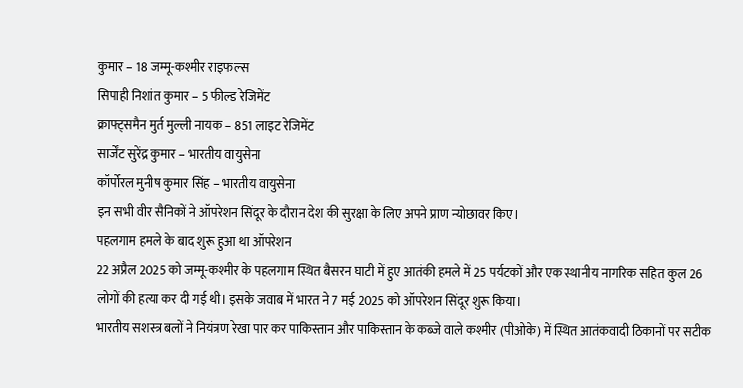कुमार – 18 जम्मू-कश्मीर राइफल्स
सिपाही निशांत कुमार – 5 फील्ड रेजिमेंट
क्राफ्ट्समैन मुर्त मुल्ली नायक – 851 लाइट रेजिमेंट
सार्जेंट सुरेंद्र कुमार – भारतीय वायुसेना
कॉर्पोरल मुनीष कुमार सिंह – भारतीय वायुसेना
इन सभी वीर सैनिकों ने ऑपरेशन सिंदूर के दौरान देश की सुरक्षा के लिए अपने प्राण न्योछावर किए।
पहलगाम हमले के बाद शुरू हुआ था ऑपरेशन
22 अप्रैल 2025 को जम्मू-कश्मीर के पहलगाम स्थित बैसरन घाटी में हुए आतंकी हमले में 25 पर्यटकों और एक स्थानीय नागरिक सहित कुल 26 लोगों की हत्या कर दी गई थी। इसके जवाब में भारत ने 7 मई 2025 को ऑपरेशन सिंदूर शुरू किया।
भारतीय सशस्त्र बलों ने नियंत्रण रेखा पार कर पाकिस्तान और पाकिस्तान के कब्जे वाले कश्मीर (पीओके) में स्थित आतंकवादी ठिकानों पर सटीक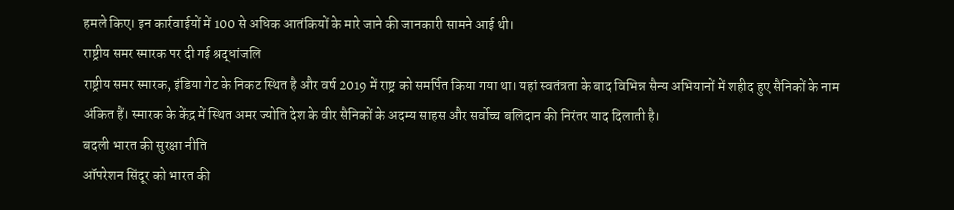हमले किए। इन कार्रवाईयों में 100 से अधिक आतंकियों के मारे जाने की जानकारी सामने आई थी।
राष्ट्रीय समर स्मारक पर दी गई श्रद्धांजलि
राष्ट्रीय समर स्मारक, इंडिया गेट के निकट स्थित है और वर्ष 2019 में राष्ट्र को समर्पित किया गया था। यहां स्वतंत्रता के बाद विभिन्न सैन्य अभियानों में शहीद हुए सैनिकों के नाम अंकित हैं। स्मारक के केंद्र में स्थित अमर ज्योति देश के वीर सैनिकों के अदम्य साहस और सर्वोच्च बलिदान की निरंतर याद दिलाती है।
बदली भारत की सुरक्षा नीति
ऑपरेशन सिंदूर को भारत की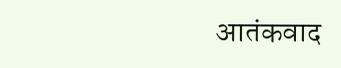आतंकवाद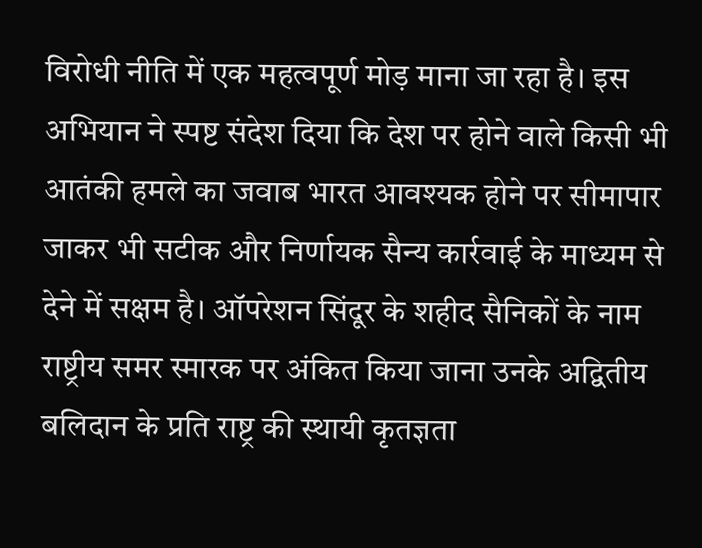विरोधी नीति में एक महत्वपूर्ण मोड़ माना जा रहा है। इस अभियान ने स्पष्ट संदेश दिया कि देश पर होने वाले किसी भी आतंकी हमले का जवाब भारत आवश्यक होने पर सीमापार जाकर भी सटीक और निर्णायक सैन्य कार्रवाई के माध्यम से देने में सक्षम है। ऑपरेशन सिंदूर के शहीद सैनिकों के नाम राष्ट्रीय समर स्मारक पर अंकित किया जाना उनके अद्वितीय बलिदान के प्रति राष्ट्र की स्थायी कृतज्ञता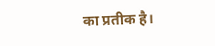का प्रतीक है।